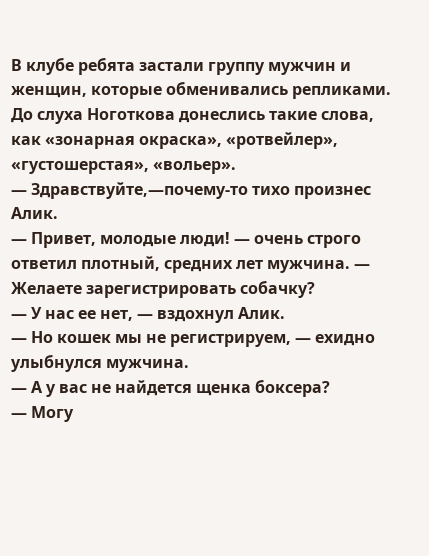В клубе ребята застали группу мужчин и женщин, которые обменивались репликами. До слуха Ноготкова донеслись такие слова, как «зонарная окраска», «ротвейлер», «густошерстая», «вольер».
— Здравствуйте,—почему-то тихо произнес Алик.
— Привет, молодые люди! — очень строго ответил плотный, средних лет мужчина. — Желаете зарегистрировать собачку?
— У нас ее нет, — вздохнул Алик.
— Но кошек мы не регистрируем, — ехидно улыбнулся мужчина.
— А у вас не найдется щенка боксера?
— Могу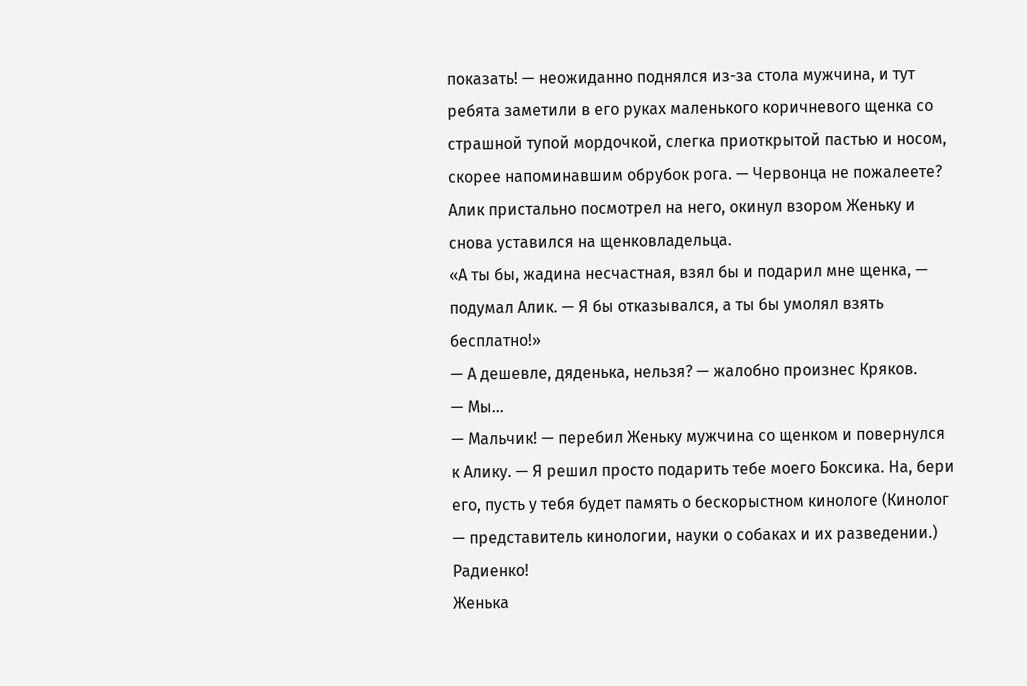показать! — неожиданно поднялся из-за стола мужчина, и тут ребята заметили в его руках маленького коричневого щенка со страшной тупой мордочкой, слегка приоткрытой пастью и носом, скорее напоминавшим обрубок рога. — Червонца не пожалеете?
Алик пристально посмотрел на него, окинул взором Женьку и снова уставился на щенковладельца.
«А ты бы, жадина несчастная, взял бы и подарил мне щенка, — подумал Алик. — Я бы отказывался, а ты бы умолял взять бесплатно!»
— А дешевле, дяденька, нельзя? — жалобно произнес Кряков.
— Мы...
— Мальчик! — перебил Женьку мужчина со щенком и повернулся к Алику. — Я решил просто подарить тебе моего Боксика. На, бери его, пусть у тебя будет память о бескорыстном кинологе (Кинолог — представитель кинологии, науки о собаках и их разведении.) Радиенко!
Женька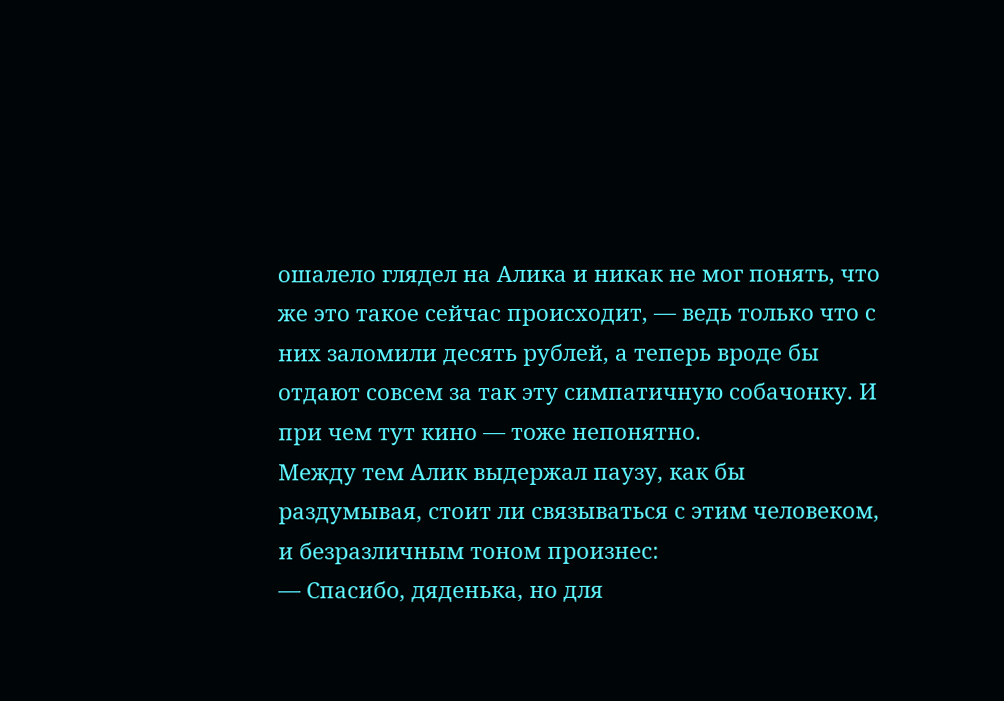ошалело глядел на Алика и никак не мог понять, что же это такое сейчас происходит, — ведь только что с них заломили десять рублей, а теперь вроде бы отдают совсем за так эту симпатичную собачонку. И при чем тут кино — тоже непонятно.
Между тем Алик выдержал паузу, как бы раздумывая, стоит ли связываться с этим человеком, и безразличным тоном произнес:
— Спасибо, дяденька, но для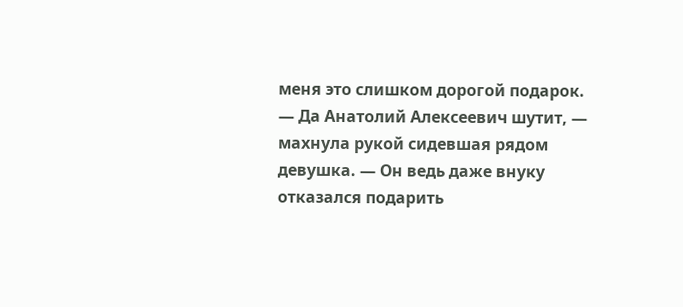меня это слишком дорогой подарок.
— Да Анатолий Алексеевич шутит, — махнула рукой сидевшая рядом девушка. — Он ведь даже внуку отказался подарить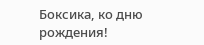Боксика, ко дню рождения!